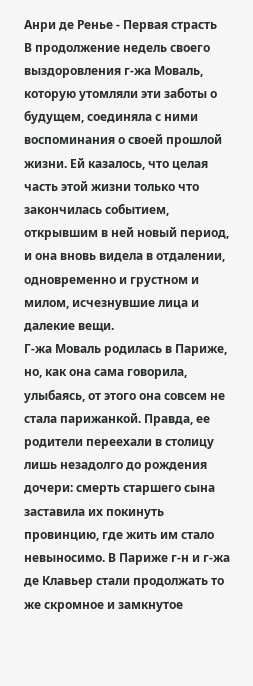Анри де Ренье - Первая страсть
В продолжение недель своего выздоровления г-жа Моваль, которую утомляли эти заботы о будущем, соединяла с ними воспоминания о своей прошлой жизни. Ей казалось, что целая часть этой жизни только что закончилась событием, открывшим в ней новый период, и она вновь видела в отдалении, одновременно и грустном и милом, исчезнувшие лица и далекие вещи.
Г-жа Моваль родилась в Париже, но, как она сама говорила, улыбаясь, от этого она совсем не стала парижанкой. Правда, ее родители переехали в столицу лишь незадолго до рождения дочери: смерть старшего сына заставила их покинуть провинцию, где жить им стало невыносимо. В Париже г-н и г-жа де Клавьер стали продолжать то же скромное и замкнутое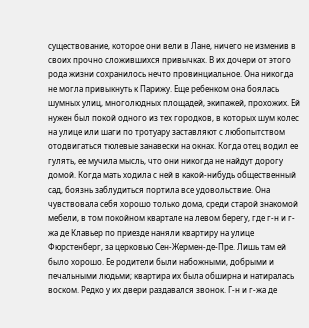существование, которое они вели в Лане, ничего не изменив в своих прочно сложившихся привычках. В их дочери от этого рода жизни сохранилось нечто провинциальное. Она никогда не могла привыкнуть к Парижу. Еще ребенком она боялась шумных улиц, многолюдных площадей, экипажей, прохожих. Ей нужен был покой одного из тех городков, в которых шум колес на улице или шаги по тротуару заставляют с любопытством отодвигаться тюлевые занавески на окнах. Когда отец водил ее гулять, ее мучила мысль, что они никогда не найдут дорогу домой. Когда мать ходила с ней в какой-нибудь общественный сад, боязнь заблудиться портила все удовольствие. Она чувствовала себя хорошо только дома, среди старой знакомой мебели, в том покойном квартале на левом берегу, где г-н и г-жа де Клавьер по приезде наняли квартиру на улице Фюрстенберг, за церковью Сен-Жермен-де-Пре. Лишь там ей было хорошо. Ее родители были набожными, добрыми и печальными людьми; квартира их была обширна и натиралась воском. Редко у их двери раздавался звонок. Г-н и г-жа де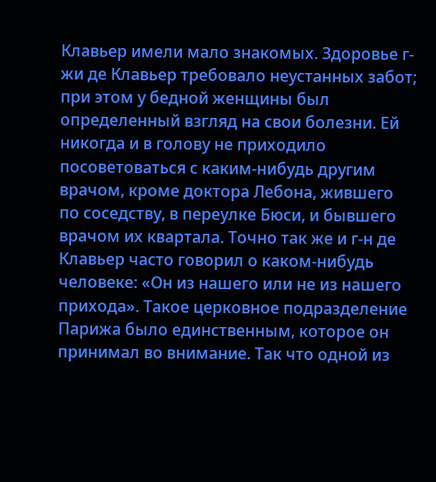Клавьер имели мало знакомых. Здоровье г-жи де Клавьер требовало неустанных забот; при этом у бедной женщины был определенный взгляд на свои болезни. Ей никогда и в голову не приходило посоветоваться с каким-нибудь другим врачом, кроме доктора Лебона, жившего по соседству, в переулке Бюси, и бывшего врачом их квартала. Точно так же и г-н де Клавьер часто говорил о каком-нибудь человеке: «Он из нашего или не из нашего прихода». Такое церковное подразделение Парижа было единственным, которое он принимал во внимание. Так что одной из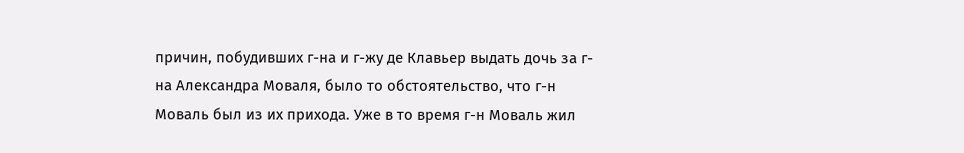причин, побудивших г-на и г-жу де Клавьер выдать дочь за г-на Александра Моваля, было то обстоятельство, что г-н Моваль был из их прихода. Уже в то время г-н Моваль жил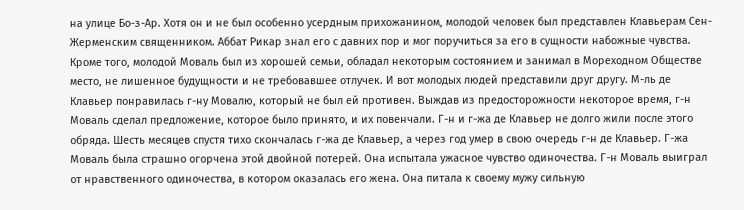на улице Бо-з-Ар. Хотя он и не был особенно усердным прихожанином, молодой человек был представлен Клавьерам Сен-Жерменским священником. Аббат Рикар знал его с давних пор и мог поручиться за его в сущности набожные чувства. Кроме того, молодой Моваль был из хорошей семьи, обладал некоторым состоянием и занимал в Мореходном Обществе место, не лишенное будущности и не требовавшее отлучек. И вот молодых людей представили друг другу. М-ль де Клавьер понравилась г-ну Мовалю, который не был ей противен. Выждав из предосторожности некоторое время, г-н Моваль сделал предложение, которое было принято, и их повенчали. Г-н и г-жа де Клавьер не долго жили после этого обряда. Шесть месяцев спустя тихо скончалась г-жа де Клавьер, а через год умер в свою очередь г-н де Клавьер. Г-жа Моваль была страшно огорчена этой двойной потерей. Она испытала ужасное чувство одиночества. Г-н Моваль выиграл от нравственного одиночества, в котором оказалась его жена. Она питала к своему мужу сильную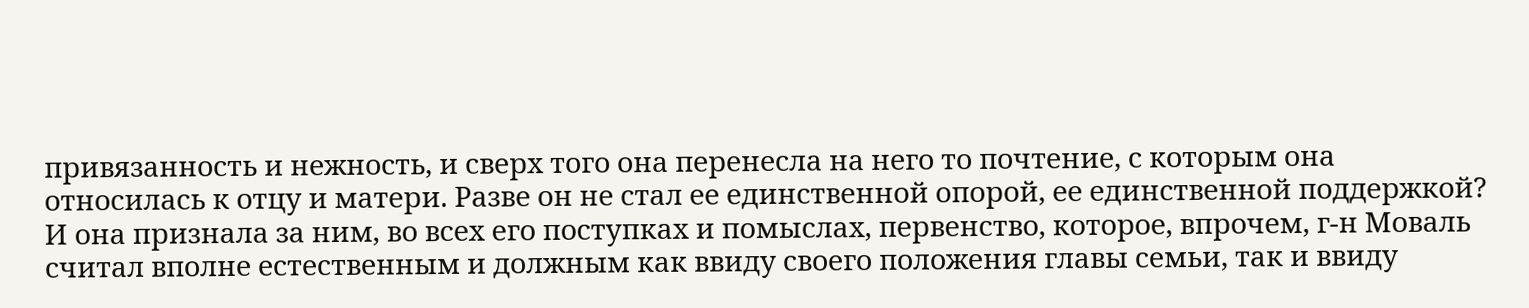привязанность и нежность, и сверх того она перенесла на него то почтение, с которым она относилась к отцу и матери. Разве он не стал ее единственной опорой, ее единственной поддержкой? И она признала за ним, во всех его поступках и помыслах, первенство, которое, впрочем, г-н Моваль считал вполне естественным и должным как ввиду своего положения главы семьи, так и ввиду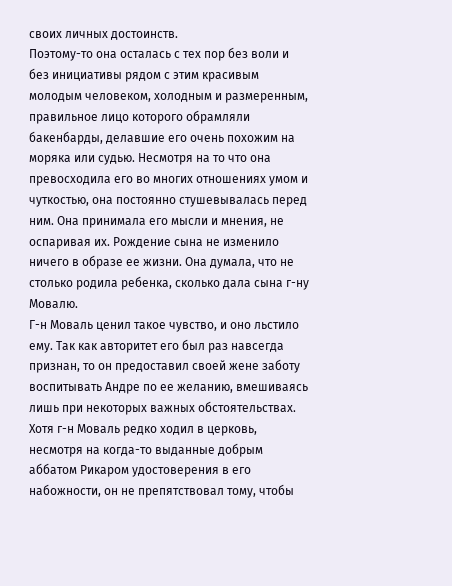своих личных достоинств.
Поэтому-то она осталась с тех пор без воли и без инициативы рядом с этим красивым молодым человеком, холодным и размеренным, правильное лицо которого обрамляли бакенбарды, делавшие его очень похожим на моряка или судью. Несмотря на то что она превосходила его во многих отношениях умом и чуткостью, она постоянно стушевывалась перед ним. Она принимала его мысли и мнения, не оспаривая их. Рождение сына не изменило ничего в образе ее жизни. Она думала, что не столько родила ребенка, сколько дала сына г-ну Мовалю.
Г-н Моваль ценил такое чувство, и оно льстило ему. Так как авторитет его был раз навсегда признан, то он предоставил своей жене заботу воспитывать Андре по ее желанию, вмешиваясь лишь при некоторых важных обстоятельствах. Хотя г-н Моваль редко ходил в церковь, несмотря на когда-то выданные добрым аббатом Рикаром удостоверения в его набожности, он не препятствовал тому, чтобы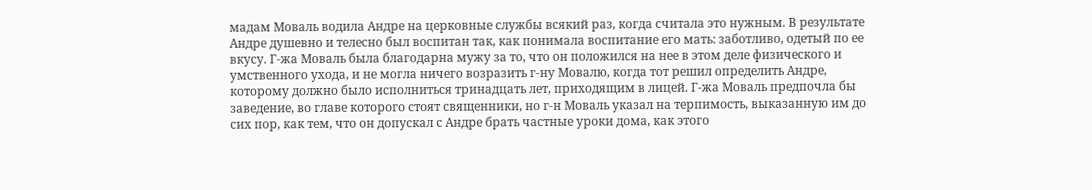мадам Моваль водила Андре на церковные службы всякий раз, когда считала это нужным. В результате Андре душевно и телесно был воспитан так, как понимала воспитание его мать: заботливо, одетый по ее вкусу. Г-жа Моваль была благодарна мужу за то, что он положился на нее в этом деле физического и умственного ухода, и не могла ничего возразить г-ну Мовалю, когда тот решил определить Андре, которому должно было исполниться тринадцать лет, приходящим в лицей. Г-жа Моваль предпочла бы заведение, во главе которого стоят священники, но г-н Моваль указал на терпимость, выказанную им до сих пор, как тем, что он допускал с Андре брать частные уроки дома, как этого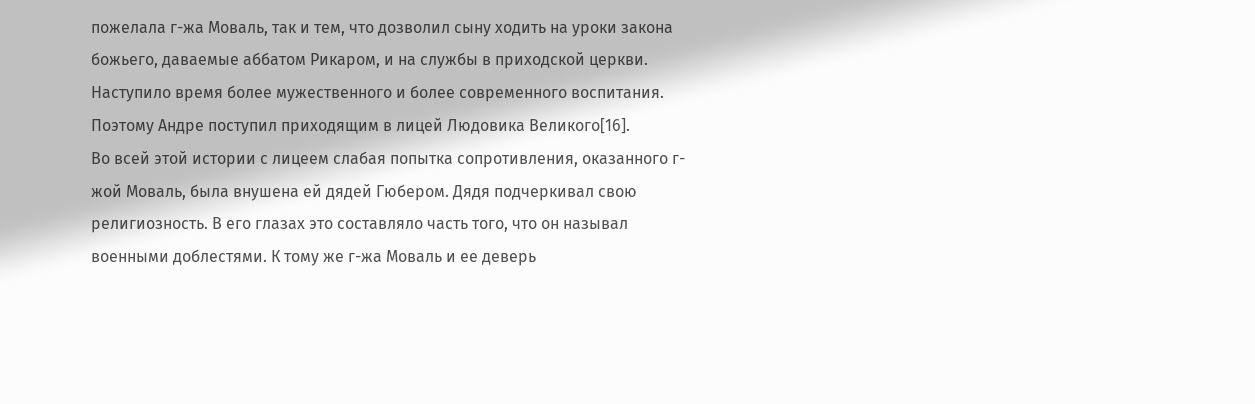пожелала г-жа Моваль, так и тем, что дозволил сыну ходить на уроки закона божьего, даваемые аббатом Рикаром, и на службы в приходской церкви. Наступило время более мужественного и более современного воспитания. Поэтому Андре поступил приходящим в лицей Людовика Великого[16].
Во всей этой истории с лицеем слабая попытка сопротивления, оказанного г-жой Моваль, была внушена ей дядей Гюбером. Дядя подчеркивал свою религиозность. В его глазах это составляло часть того, что он называл военными доблестями. К тому же г-жа Моваль и ее деверь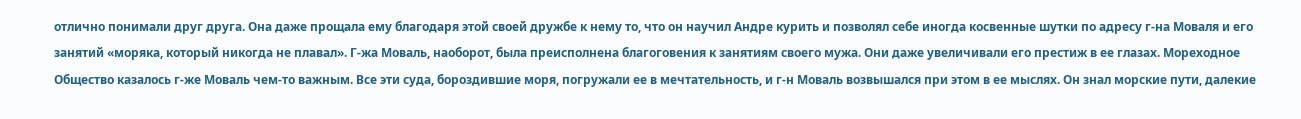отлично понимали друг друга. Она даже прощала ему благодаря этой своей дружбе к нему то, что он научил Андре курить и позволял себе иногда косвенные шутки по адресу г-на Моваля и его занятий «моряка, который никогда не плавал». Г-жа Моваль, наоборот, была преисполнена благоговения к занятиям своего мужа. Они даже увеличивали его престиж в ее глазах. Мореходное Общество казалось г-же Моваль чем-то важным. Все эти суда, бороздившие моря, погружали ее в мечтательность, и г-н Моваль возвышался при этом в ее мыслях. Он знал морские пути, далекие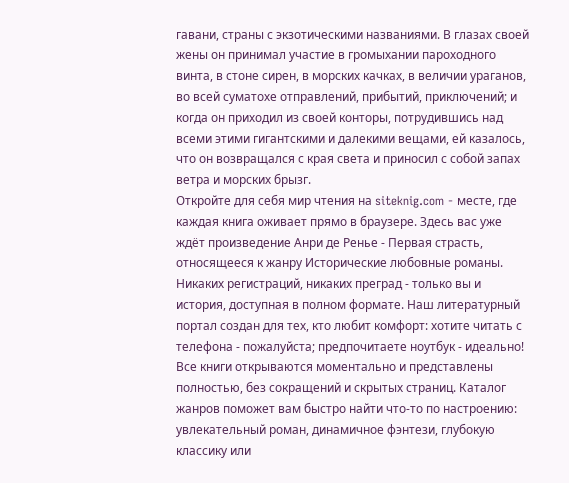гавани, страны с экзотическими названиями. В глазах своей жены он принимал участие в громыхании пароходного винта, в стоне сирен, в морских качках, в величии ураганов, во всей суматохе отправлений, прибытий, приключений; и когда он приходил из своей конторы, потрудившись над всеми этими гигантскими и далекими вещами, ей казалось, что он возвращался с края света и приносил с собой запах ветра и морских брызг.
Откройте для себя мир чтения на siteknig.com - месте, где каждая книга оживает прямо в браузере. Здесь вас уже ждёт произведение Анри де Ренье - Первая страсть, относящееся к жанру Исторические любовные романы. Никаких регистраций, никаких преград - только вы и история, доступная в полном формате. Наш литературный портал создан для тех, кто любит комфорт: хотите читать с телефона - пожалуйста; предпочитаете ноутбук - идеально! Все книги открываются моментально и представлены полностью, без сокращений и скрытых страниц. Каталог жанров поможет вам быстро найти что-то по настроению: увлекательный роман, динамичное фэнтези, глубокую классику или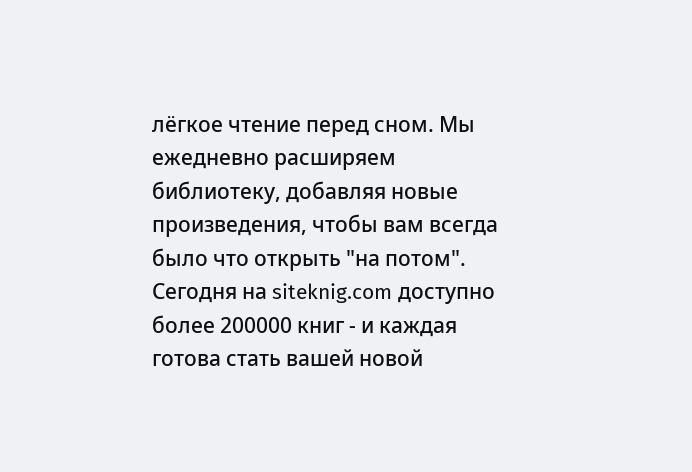лёгкое чтение перед сном. Мы ежедневно расширяем библиотеку, добавляя новые произведения, чтобы вам всегда было что открыть "на потом". Сегодня на siteknig.com доступно более 200000 книг - и каждая готова стать вашей новой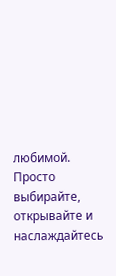любимой. Просто выбирайте, открывайте и наслаждайтесь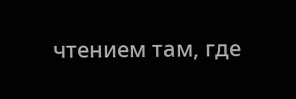чтением там, где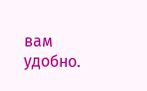вам удобно.